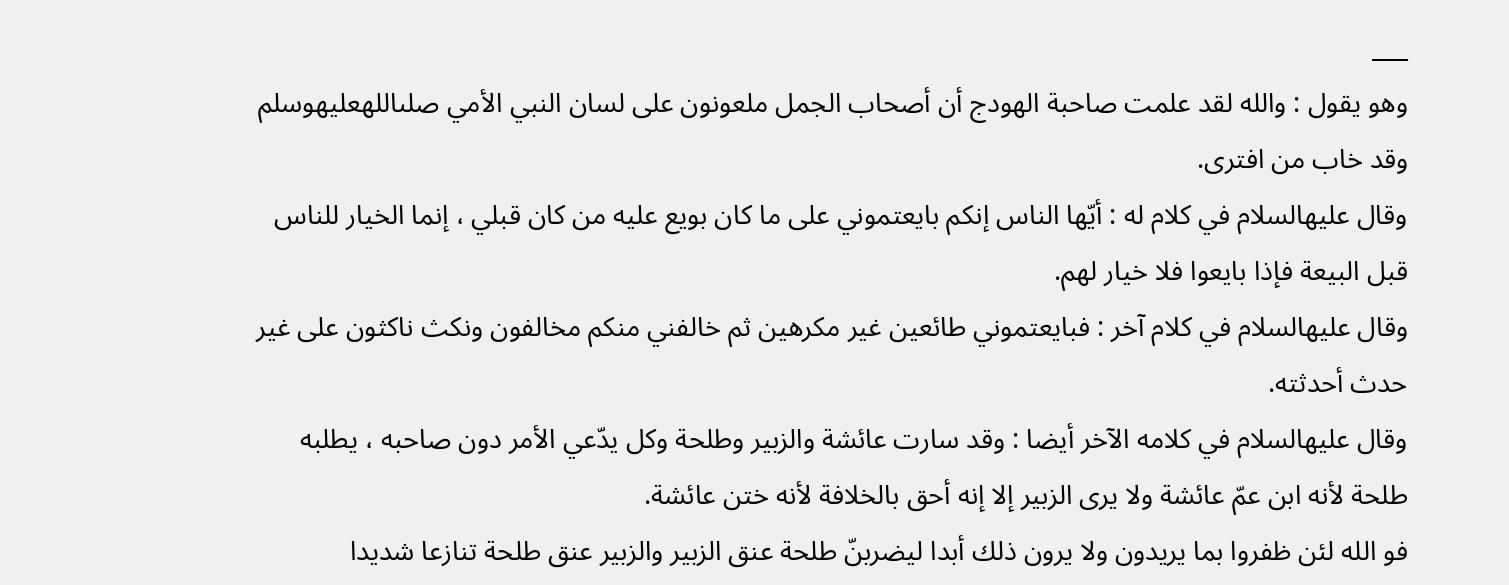___
وهو يقول : والله لقد علمت صاحبة الهودج أن أصحاب الجمل ملعونون على لسان النبي الأمي صلىاللهعليهوسلم وقد خاب من افترى.
وقال عليهالسلام في كلام له : أيّها الناس إنكم بايعتموني على ما كان بويع عليه من كان قبلي ، إنما الخيار للناس قبل البيعة فإذا بايعوا فلا خيار لهم.
وقال عليهالسلام في كلام آخر : فبايعتموني طائعين غير مكرهين ثم خالفني منكم مخالفون ونكث ناكثون على غير حدث أحدثته.
وقال عليهالسلام في كلامه الآخر أيضا : وقد سارت عائشة والزبير وطلحة وكل يدّعي الأمر دون صاحبه ، يطلبه طلحة لأنه ابن عمّ عائشة ولا يرى الزبير إلا إنه أحق بالخلافة لأنه ختن عائشة.
فو الله لئن ظفروا بما يريدون ولا يرون ذلك أبدا ليضربنّ طلحة عنق الزبير والزبير عنق طلحة تنازعا شديدا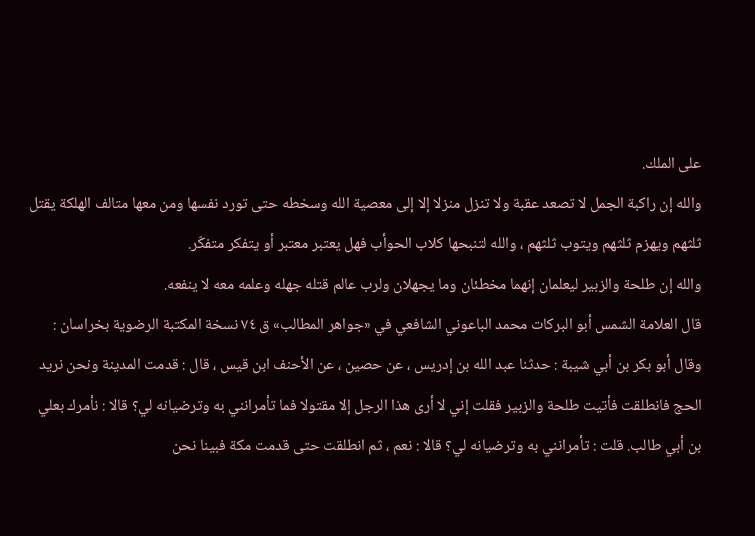على الملك.
والله إن راكبة الجمل لا تصعد عقبة ولا تنزل منزلا إلا إلى معصية الله وسخطه حتى تورد نفسها ومن معها متالف الهلكة يقتل ثلثهم ويهزم ثلثهم ويتوب ثلثهم ، والله لتنبحها كلاب الحوأب فهل يعتبر معتبر أو يتفكر متفكّر.
والله إن طلحة والزبير ليعلمان إنهما مخطئان وما يجهلان ولرب عالم قتله جهله وعلمه معه لا ينفعه.
قال العلامة الشمس أبو البركات محمد الباعوني الشافعي في «جواهر المطالب» ق ٧٤ نسخة المكتبة الرضوية بخراسان :
وقال أبو بكر بن أبي شيبة : حدثنا عبد الله بن إدريس ، عن حصين ، عن الأحنف ابن قيس ، قال : قدمت المدينة ونحن نريد الحج فانطلقت فأتيت طلحة والزبير فقلت إني لا أرى هذا الرجل إلا مقتولا فما تأمرانني به وترضيانه لي؟ قالا : نأمرك بعلي بن أبي طالب. قلت : تأمرانني به وترضيانه لي؟ قالا : نعم ، ثم انطلقت حتى قدمت مكة فبينا نحن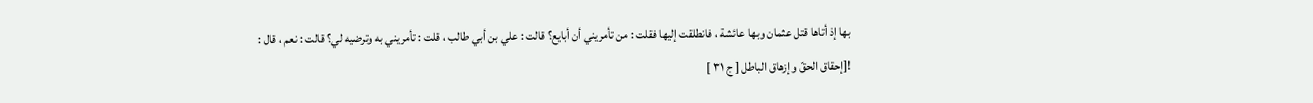بها إذ أتاها قتل عثمان وبها عائشة ، فانطلقت إليها فقلت : من تأمريني أن أبايع؟ قالت : علي بن أبي طالب ، قلت : تأمريني به وترضيه لي؟ قالت : نعم ، قال :
![إحقاق الحقّ وإزهاق الباطل [ ج ٣١ ]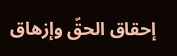إحقاق الحقّ وإزهاق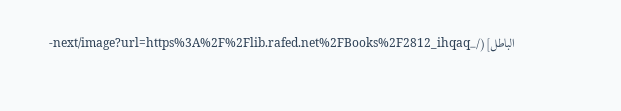الباطل](/_next/image?url=https%3A%2F%2Flib.rafed.net%2FBooks%2F2812_ihqaq-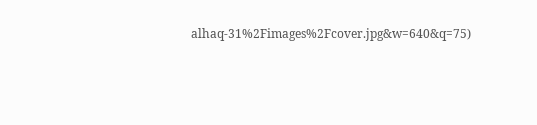alhaq-31%2Fimages%2Fcover.jpg&w=640&q=75)